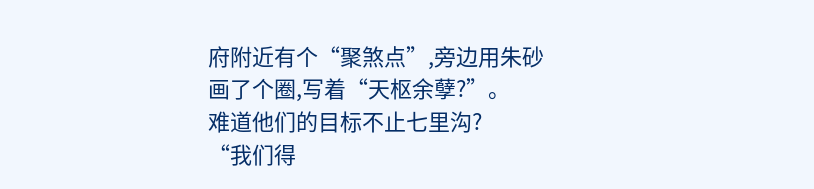府附近有个“聚煞点”,旁边用朱砂画了个圈,写着“天枢余孽?”。
难道他们的目标不止七里沟?
“我们得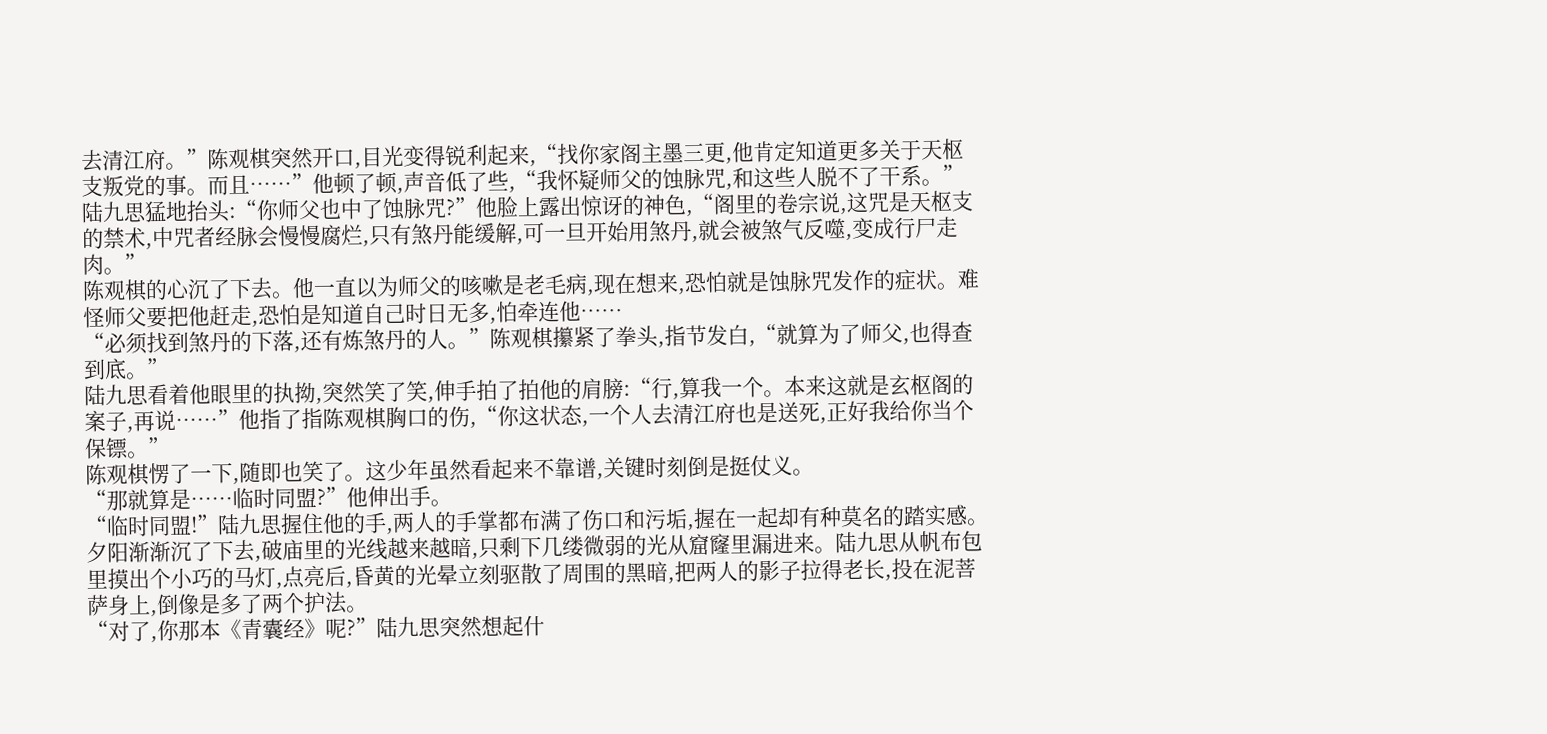去清江府。”陈观棋突然开口,目光变得锐利起来,“找你家阁主墨三更,他肯定知道更多关于天枢支叛党的事。而且……”他顿了顿,声音低了些,“我怀疑师父的蚀脉咒,和这些人脱不了干系。”
陆九思猛地抬头:“你师父也中了蚀脉咒?”他脸上露出惊讶的神色,“阁里的卷宗说,这咒是天枢支的禁术,中咒者经脉会慢慢腐烂,只有煞丹能缓解,可一旦开始用煞丹,就会被煞气反噬,变成行尸走肉。”
陈观棋的心沉了下去。他一直以为师父的咳嗽是老毛病,现在想来,恐怕就是蚀脉咒发作的症状。难怪师父要把他赶走,恐怕是知道自己时日无多,怕牵连他……
“必须找到煞丹的下落,还有炼煞丹的人。”陈观棋攥紧了拳头,指节发白,“就算为了师父,也得查到底。”
陆九思看着他眼里的执拗,突然笑了笑,伸手拍了拍他的肩膀:“行,算我一个。本来这就是玄枢阁的案子,再说……”他指了指陈观棋胸口的伤,“你这状态,一个人去清江府也是送死,正好我给你当个保镖。”
陈观棋愣了一下,随即也笑了。这少年虽然看起来不靠谱,关键时刻倒是挺仗义。
“那就算是……临时同盟?”他伸出手。
“临时同盟!”陆九思握住他的手,两人的手掌都布满了伤口和污垢,握在一起却有种莫名的踏实感。
夕阳渐渐沉了下去,破庙里的光线越来越暗,只剩下几缕微弱的光从窟窿里漏进来。陆九思从帆布包里摸出个小巧的马灯,点亮后,昏黄的光晕立刻驱散了周围的黑暗,把两人的影子拉得老长,投在泥菩萨身上,倒像是多了两个护法。
“对了,你那本《青囊经》呢?”陆九思突然想起什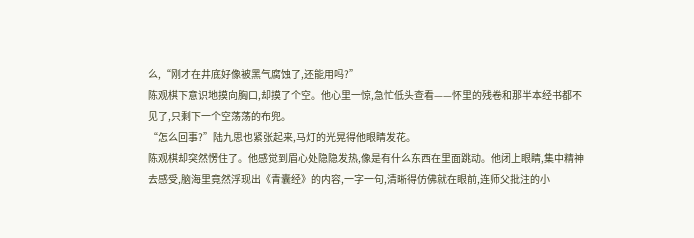么,“刚才在井底好像被黑气腐蚀了,还能用吗?”
陈观棋下意识地摸向胸口,却摸了个空。他心里一惊,急忙低头查看——怀里的残卷和那半本经书都不见了,只剩下一个空荡荡的布兜。
“怎么回事?”陆九思也紧张起来,马灯的光晃得他眼睛发花。
陈观棋却突然愣住了。他感觉到眉心处隐隐发热,像是有什么东西在里面跳动。他闭上眼睛,集中精神去感受,脑海里竟然浮现出《青囊经》的内容,一字一句,清晰得仿佛就在眼前,连师父批注的小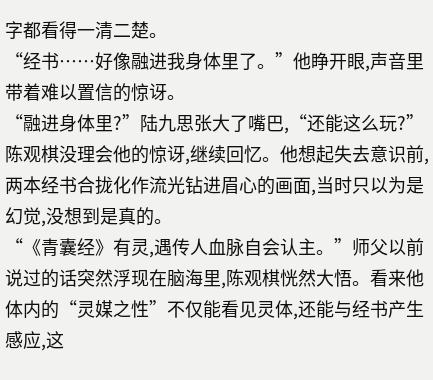字都看得一清二楚。
“经书……好像融进我身体里了。”他睁开眼,声音里带着难以置信的惊讶。
“融进身体里?”陆九思张大了嘴巴,“还能这么玩?”
陈观棋没理会他的惊讶,继续回忆。他想起失去意识前,两本经书合拢化作流光钻进眉心的画面,当时只以为是幻觉,没想到是真的。
“《青囊经》有灵,遇传人血脉自会认主。”师父以前说过的话突然浮现在脑海里,陈观棋恍然大悟。看来他体内的“灵媒之性”不仅能看见灵体,还能与经书产生感应,这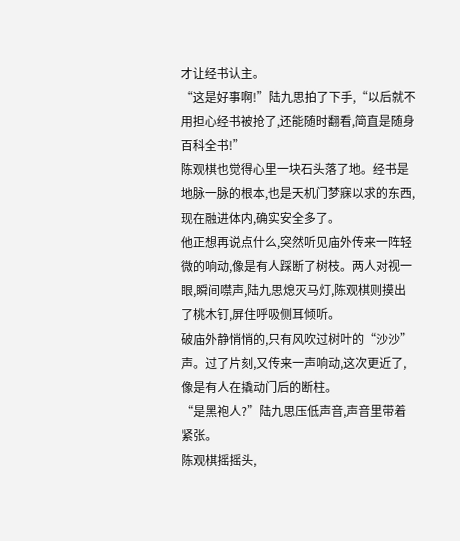才让经书认主。
“这是好事啊!”陆九思拍了下手,“以后就不用担心经书被抢了,还能随时翻看,简直是随身百科全书!”
陈观棋也觉得心里一块石头落了地。经书是地脉一脉的根本,也是天机门梦寐以求的东西,现在融进体内,确实安全多了。
他正想再说点什么,突然听见庙外传来一阵轻微的响动,像是有人踩断了树枝。两人对视一眼,瞬间噤声,陆九思熄灭马灯,陈观棋则摸出了桃木钉,屏住呼吸侧耳倾听。
破庙外静悄悄的,只有风吹过树叶的“沙沙”声。过了片刻,又传来一声响动,这次更近了,像是有人在撬动门后的断柱。
“是黑袍人?”陆九思压低声音,声音里带着紧张。
陈观棋摇摇头,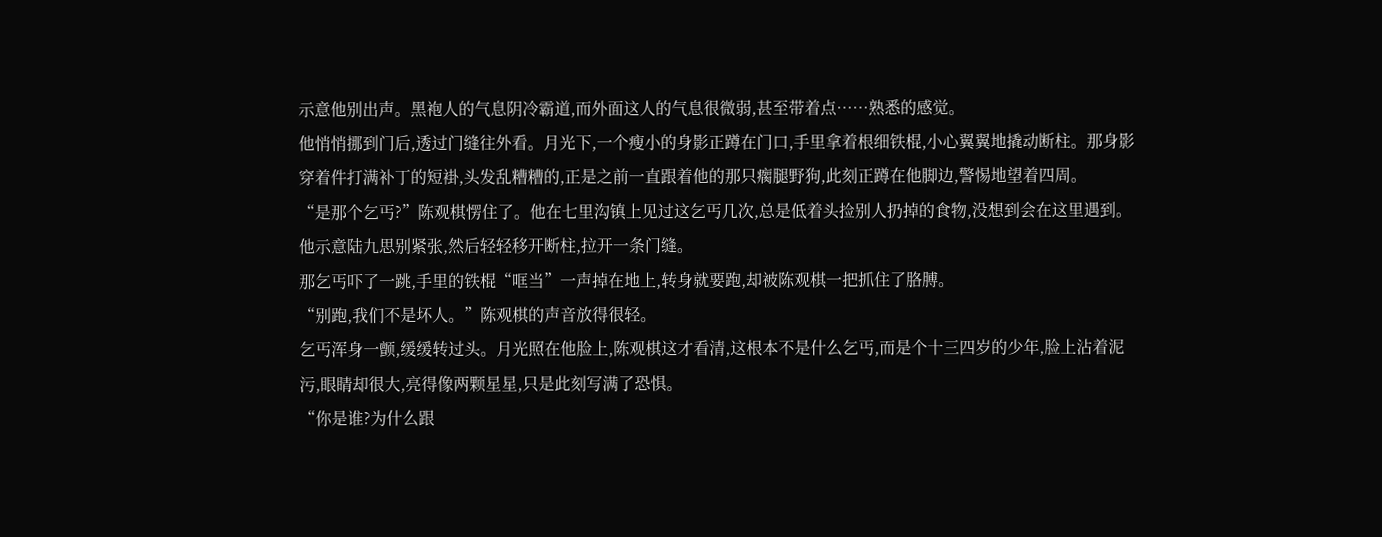示意他别出声。黑袍人的气息阴冷霸道,而外面这人的气息很微弱,甚至带着点……熟悉的感觉。
他悄悄挪到门后,透过门缝往外看。月光下,一个瘦小的身影正蹲在门口,手里拿着根细铁棍,小心翼翼地撬动断柱。那身影穿着件打满补丁的短褂,头发乱糟糟的,正是之前一直跟着他的那只瘸腿野狗,此刻正蹲在他脚边,警惕地望着四周。
“是那个乞丐?”陈观棋愣住了。他在七里沟镇上见过这乞丐几次,总是低着头捡别人扔掉的食物,没想到会在这里遇到。
他示意陆九思别紧张,然后轻轻移开断柱,拉开一条门缝。
那乞丐吓了一跳,手里的铁棍“哐当”一声掉在地上,转身就要跑,却被陈观棋一把抓住了胳膊。
“别跑,我们不是坏人。”陈观棋的声音放得很轻。
乞丐浑身一颤,缓缓转过头。月光照在他脸上,陈观棋这才看清,这根本不是什么乞丐,而是个十三四岁的少年,脸上沾着泥污,眼睛却很大,亮得像两颗星星,只是此刻写满了恐惧。
“你是谁?为什么跟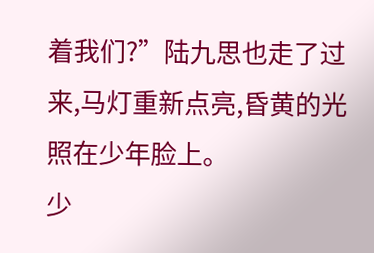着我们?”陆九思也走了过来,马灯重新点亮,昏黄的光照在少年脸上。
少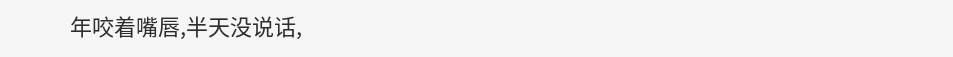年咬着嘴唇,半天没说话,